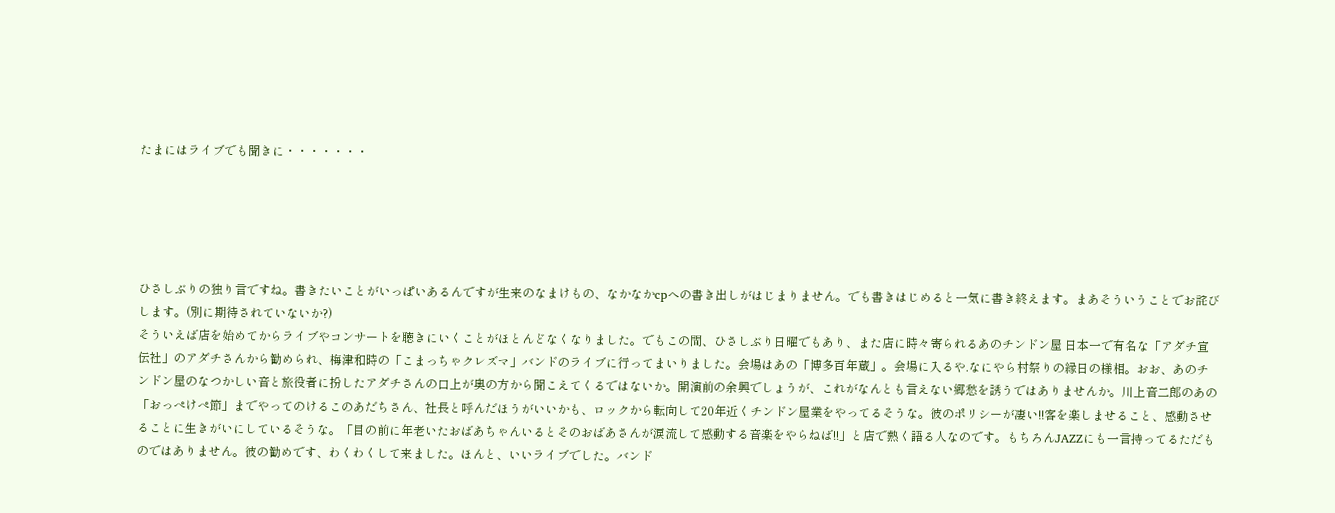たまにはライブでも聞きに・・・・・・・





ひさしぶりの独り言ですね。書きたいことがいっぱいあるんですが生来のなまけもの、なかなかcpへの書き出しがはじまりません。でも書きはじめると一気に書き終えます。まあそういうことでお詫びします。(別に期待されていないか?)
そういえば店を始めてからライブやコンサートを聴きにいくことがほとんどなくなりました。でもこの間、ひさしぶり日曜でもあり、また店に時々寄られるあのチンドン屋 日本一で有名な「アダチ宣伝社」のアダチさんから勧められ、梅津和時の「こまっちゃクレズマ」バンドのライブに行ってまいりました。会場はあの「博多百年蔵」。会場に入るや.なにやら村祭りの縁日の様相。おお、あのチンドン屋のなつかしい音と旅役者に扮したアダチさんの口上が奥の方から聞こえてくるではないか。開演前の余興でしょうが、これがなんとも言えない郷愁を誘うではありませんか。川上音二郎のあの「おっぺけぺ節」までやってのけるこのあだちさん、社長と呼んだほうがいいかも、ロックから転向して20年近くチンドン屋業をやってるそうな。彼のポリシーが凄い!!客を楽しませること、感動させることに生きがいにしているそうな。「目の前に年老いたおばあちゃんいるとそのおばあさんが涙流して感動する音楽をやらねば!!」と店で熱く語る人なのです。もちろんJAZZにも一言持ってるただものではありません。彼の勧めです、わくわくして来ました。ほんと、いいライブでした。バンド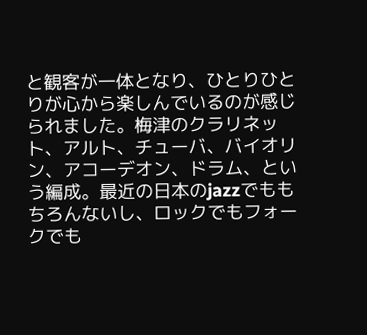と観客が一体となり、ひとりひとりが心から楽しんでいるのが感じられました。梅津のクラリネット、アルト、チューバ、バイオリン、アコーデオン、ドラム、という編成。最近の日本のjazzでももちろんないし、ロックでもフォークでも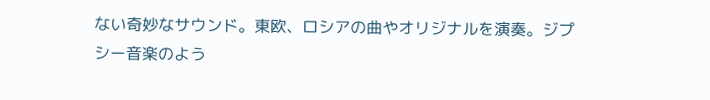ない奇妙なサウンド。東欧、ロシアの曲やオリジナルを演奏。ジプシー音楽のよう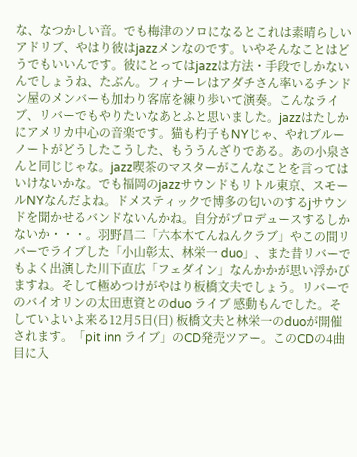な、なつかしい音。でも梅津のソロになるとこれは素晴らしいアドリブ、やはり彼はjazzメンなのです。いやそんなことはどうでもいいんです。彼にとってはjazzは方法・手段でしかないんでしょうね、たぶん。フィナーレはアダチさん率いるチンドン屋のメンバーも加わり客席を練り歩いて演奏。こんなライブ、リバーでもやりたいなあとふと思いました。jazzはたしかにアメリカ中心の音楽です。猫も杓子もNYじゃ、やれブルーノートがどうしたこうした、もううんざりである。あの小泉さんと同じじゃな。jazz喫茶のマスターがこんなことを言ってはいけないかな。でも福岡のjazzサウンドもリトル東京、スモールNYなんだよね。ドメスティックで博多の匂いのするjサウンドを聞かせるバンドないんかね。自分がプロデュースするしかないか・・・。羽野昌二「六本木てんねんクラブ」やこの間リバーでライブした「小山彰太、林栄一 duo」、また昔リバーでもよく出演した川下直広「フェダイン」なんかかが思い浮かびますね。そして極めつけがやはり板橋文夫でしょう。リバーでのバイオリンの太田恵資とのduo ライブ 感動もんでした。そしていよいよ来る12月5日(日) 板橋文夫と林栄一のduoが開催されます。「pit inn ライブ」のCD発売ツアー。このCDの4曲目に入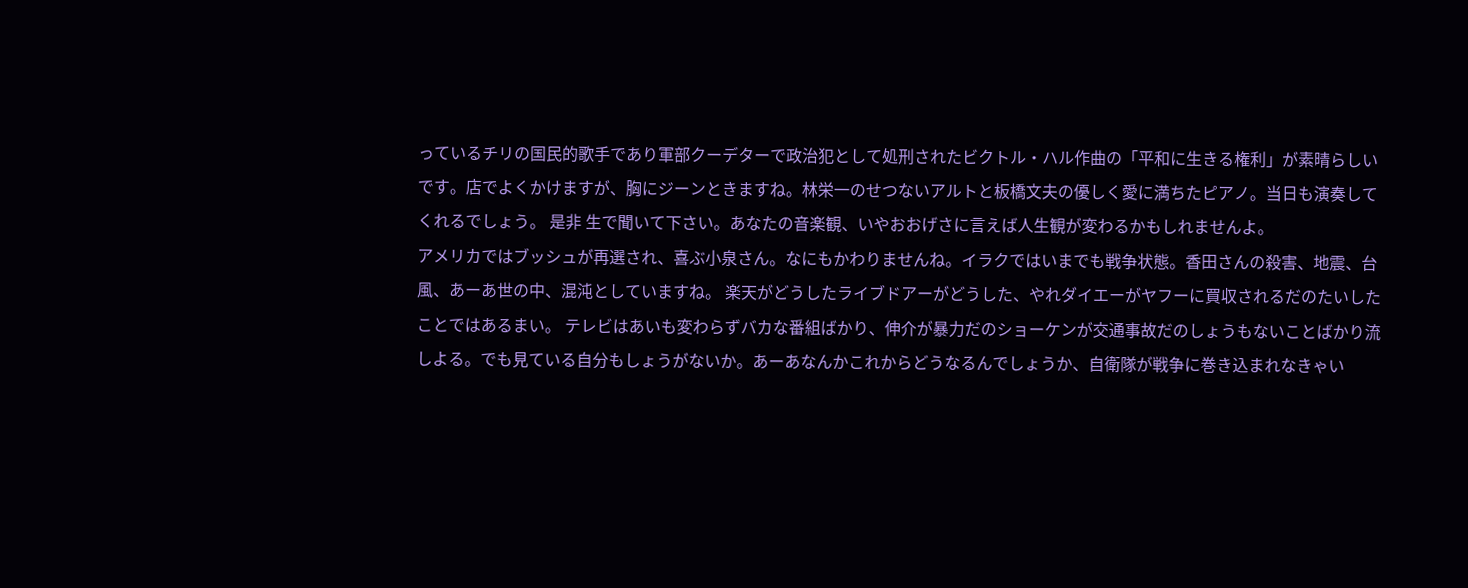っているチリの国民的歌手であり軍部クーデターで政治犯として処刑されたビクトル・ハル作曲の「平和に生きる権利」が素晴らしいです。店でよくかけますが、胸にジーンときますね。林栄一のせつないアルトと板橋文夫の優しく愛に満ちたピアノ。当日も演奏してくれるでしょう。 是非 生で聞いて下さい。あなたの音楽観、いやおおげさに言えば人生観が変わるかもしれませんよ。
アメリカではブッシュが再選され、喜ぶ小泉さん。なにもかわりませんね。イラクではいまでも戦争状態。香田さんの殺害、地震、台風、あーあ世の中、混沌としていますね。 楽天がどうしたライブドアーがどうした、やれダイエーがヤフーに買収されるだのたいしたことではあるまい。 テレビはあいも変わらずバカな番組ばかり、伸介が暴力だのショーケンが交通事故だのしょうもないことばかり流しよる。でも見ている自分もしょうがないか。あーあなんかこれからどうなるんでしょうか、自衛隊が戦争に巻き込まれなきゃい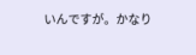いんですが。かなり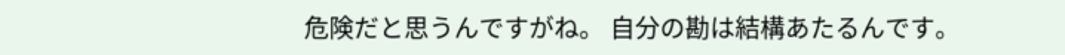危険だと思うんですがね。 自分の勘は結構あたるんです。